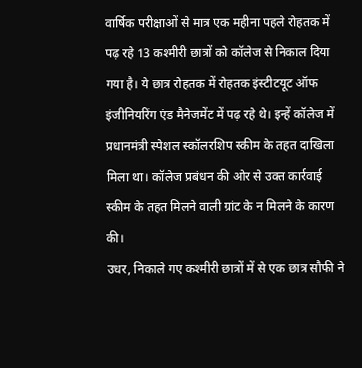वार्षिक परीक्षाओं से मात्र एक महीना पहले रोहतक में पढ़ रहे 13 कश्मीरी छात्रों को कॉलेज से निकाल दिया गया है। ये छात्र रोहतक में रोहतक इंस्टीटयूट ऑफ इंजीनियरिंग एंड मैनेजमेंट में पढ़ रहे थे। इन्हें कॉलेज में प्रधानमंत्री स्पेशल स्कॉलरशिप स्कीम के तहत दाखिला मिला था। कॉलेज प्रबंधन की ओर से उक्त कार्रवाई स्कीम के तहत मिलने वाली ग्रांट के न मिलने के कारण की।
उधर, निकाले गए कश्मीरी छात्रों में से एक छात्र सौफी ने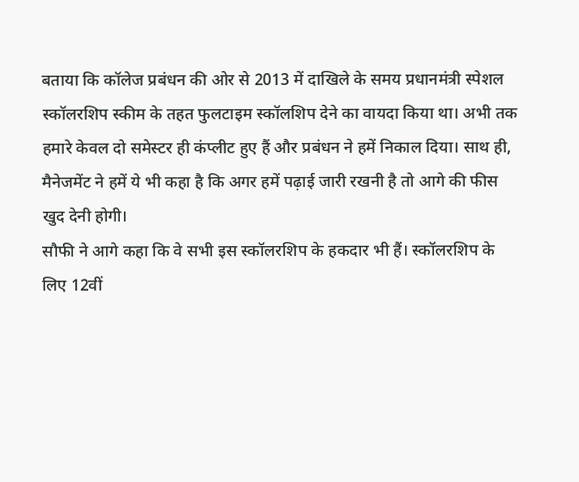बताया कि कॉलेज प्रबंधन की ओर से 2013 में दाखिले के समय प्रधानमंत्री स्पेशल स्कॉलरशिप स्कीम के तहत फुलटाइम स्कॉलशिप देने का वायदा किया था। अभी तक हमारे केवल दो समेस्टर ही कंप्लीट हुए हैं और प्रबंधन ने हमें निकाल दिया। साथ ही, मैनेजमेंट ने हमें ये भी कहा है कि अगर हमें पढ़ाई जारी रखनी है तो आगे की फीस खुद देनी होगी।
सौफी ने आगे कहा कि वे सभी इस स्कॉलरशिप के हकदार भी हैं। स्कॉलरशिप के लिए 12वीं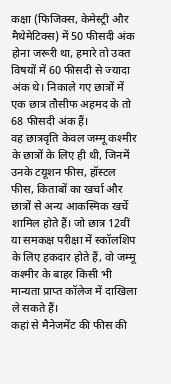कक्षा (फिजिक्स, केमेस्ट्री और मैथेमेटिक्स) में 50 फीसदी अंक होना जरूरी था, हमारे तो उक्त विषयों में 60 फीसदी से ज्यादा अंक थे। निकाले गए छात्रों में एक छात्र तौसीफ अहमद के तो 68 फीसदी अंक हैं।
वह छात्रवृति केवल जम्मू कश्मीर के छात्रों के लिए ही थी, जिनमें उनके टयूशन फीस, हॉस्टल फीस, किताबों का खर्चा और छात्रों से अन्य आकस्मिक खर्चे शामिल होते हैं। जो छात्र 12वीं या समकक्ष परीक्षा में स्कॉलशिप के लिए हकदार होते हैं, वो जम्मू कश्मीर के बाहर किसी भी मान्यता प्राप्त कॉलेज में दाखिला ले सकते हैं।
कहां से मैनेजमेंट की फीस की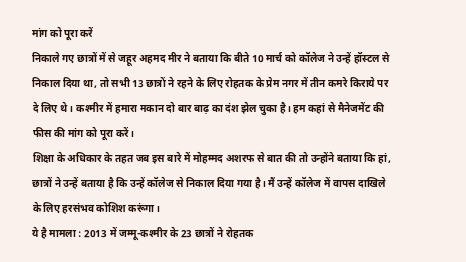मांग को पूरा करें
निकाले गए छात्रों में से जहूर अहमद मीर ने बताया कि बीते 10 मार्च को कॉलेज ने उन्हें हॉस्टल से निकाल दिया था, तो सभी 13 छात्रों ने रहने के लिए रोहतक के प्रेम नगर में तीन कमरे किराये पर दे लिए थे। कश्मीर में हमारा मकान दो बार बाढ़ का दंश झेल चुका है। हम कहां से मैनेजमेंट की फीस की मांग को पूरा करें।
शिक्षा के अधिकार के तहत जब इस बारे में मोहम्मद अशरफ से बात की तो उन्होंने बताया कि हां, छात्रों ने उन्हें बताया है कि उन्हें कॉलेज से निकाल दिया गया है। मैं उन्हें कॉलेज में वापस दाखिले के लिए हरसंभव कोशिश करूंगा।
ये है मामला : 2013 में जम्मू-कश्मीर के 23 छात्रों ने रोहतक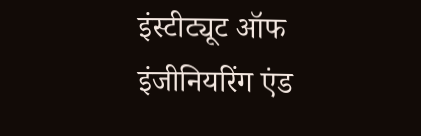इंस्टीट्यूट ऑफ इंजीनियरिंग एंड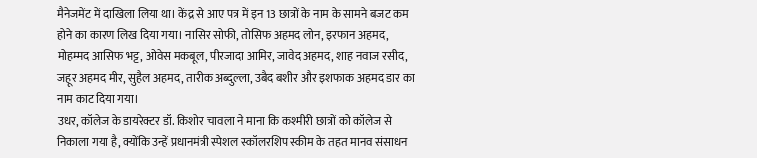मैनेजमेंट में दाखिला लिया था। केंद्र से आए पत्र में इन 13 छात्रों के नाम के सामने बजट कम होने का कारण लिख दिया गया। नासिर सोफी, तोसिफ अहमद लोन, इरफान अहमद, मोहम्मद आसिफ भट्ट, ओवेस मकबूल, पीरजादा आमिर, जावेद अहमद, शाह नवाज रसीद, जहूर अहमद मीर, सुहैल अहमद, तारीक अब्दुल्ला, उबैद बशीर और इशफाक अहमद डार का नाम काट दिया गया।
उधर, कॉलेज के डायरेक्टर डॉ. किशोर चावला ने माना कि कश्मीरी छात्रों को कॉलेज से निकाला गया है, क्योंकि उन्हें प्रधानमंत्री स्पेशल स्कॉलरशिप स्कीम के तहत मानव संसाधन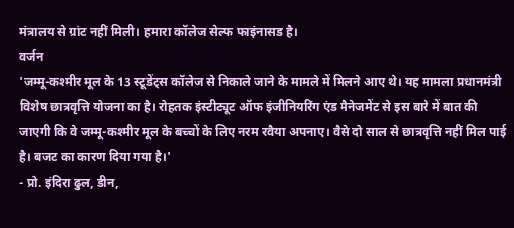मंत्रालय से ग्रांट नहीं मिली। हमारा कॉलेज सेल्फ फाइंनासड है।
वर्जन
'जम्मू-कश्मीर मूल के 13 स्टूडेंट्स कॉलेज से निकाले जाने के मामले में मिलने आए थे। यह मामला प्रधानमंत्री विशेष छात्रवृत्ति योजना का है। रोहतक इंस्टीट्यूट ऑफ इंजीनियरिंग एंड मैनेजमेंट से इस बारे में बात की जाएगी कि वे जम्मू-कश्मीर मूल के बच्चों के लिए नरम रवैया अपनाए। वैसे दो साल से छात्रवृत्ति नहीं मिल पाई है। बजट का कारण दिया गया है।'
- प्रो. इंदिरा ढुल, डीन,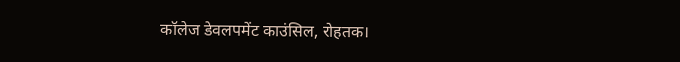कॉलेज डेवलपमेंट काउंसिल, रोहतक।